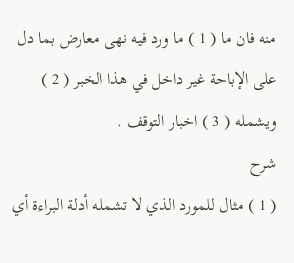منه فان ما ( 1 ) ما ورد فيه نهى معارض بما دل على الإباحة غير داخل في هذا الخبر ( 2 ) ويشمله ( 3 ) اخبار التوقف .
شرح
( 1 ) مثال للمورد الذي لا تشمله أدلة البراءة أي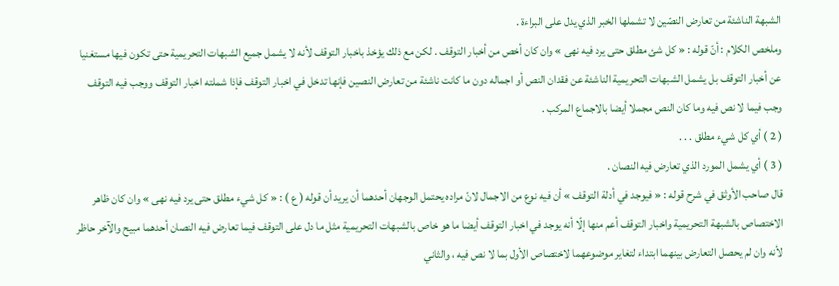الشبهة الناشئة من تعارض النصّين لا تشملها الخبر الذي يدل على البراءة .
وملخص الكلام : أنّ قوله : « كل شئ مطلق حتى يرد فيه نهى » وان كان أخص من أخبار التوقف . لكن مع ذلك يؤخذ باخبار التوقف لأنه لا يشمل جميع الشبهات التحريمية حتى تكون فيها مستغنيا عن أخبار التوقف بل يشمل الشبهات التحريمية الناشئة عن فقدان النص أو اجماله دون ما كانت ناشئة من تعارض النصين فإنها تدخل في اخبار التوقف فإذا شملته اخبار التوقف ووجب فيه التوقف وجب فيما لا نص فيه وما كان النص مجملا أيضا بالاجماع المركب .
( 2 ) أي كل شيء مطلق . . .
( 3 ) أي يشمل المورد الذي تعارض فيه النصان .
قال صاحب الأوثق في شرح قوله : « فيوجد في أدلة التوقف » أن فيه نوع من الاجمال لانّ مراده يحتمل الوجهان أحدهما أن يريد أن قوله ( ع ) : « كل شيء مطلق حتى يرد فيه نهى » وان كان ظاهر الاختصاص بالشبهة التحريمية واخبار التوقف أعم منها إلّا أنه يوجد في اخبار التوقف أيضا ما هو خاص بالشبهات التحريمية مثل ما دل على التوقف فيما تعارض فيه النصان أحدهما مبيح والآخر حاظر لأنه وان لم يحصل التعارض بينهما ابتداء لتغاير موضوعهما لاختصاص الأول بما لا نص فيه ، والثاني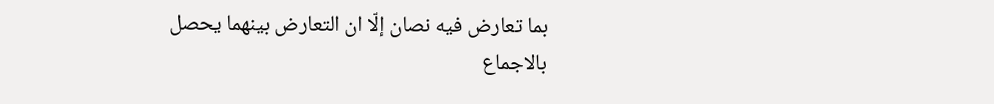بما تعارض فيه نصان إلّا ان التعارض بينهما يحصل بالاجماع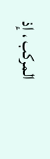المركب ، إذ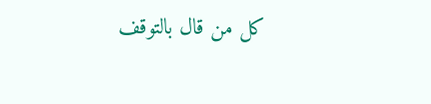كل من قال بالتوقف